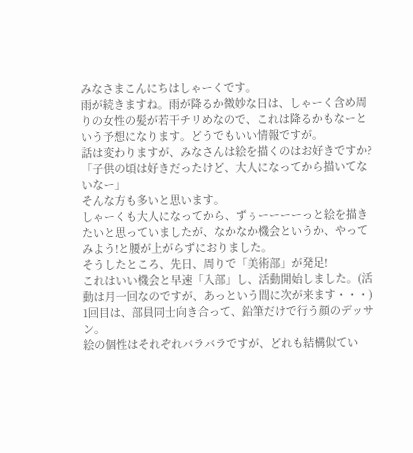みなさまこんにちはしゃーくです。
雨が続きますね。雨が降るか微妙な日は、しゃーく含め周りの女性の髪が若干チリめなので、これは降るかもなーという予想になります。どうでもいい情報ですが。
話は変わりますが、みなさんは絵を描くのはお好きですか?
「子供の頃は好きだったけど、大人になってから描いてないなー」
そんな方も多いと思います。
しゃーくも大人になってから、ずぅーーーーっと絵を描きたいと思っていましたが、なかなか機会というか、やってみよう!と腰が上がらずにおりました。
そうしたところ、先日、周りで「美術部」が発足!
これはいい機会と早速「入部」し、活動開始しました。(活動は月一回なのですが、あっという間に次が来ます・・・)
1回目は、部員同士向き合って、鉛筆だけで行う顔のデッサン。
絵の個性はそれぞれバラバラですが、どれも結構似てい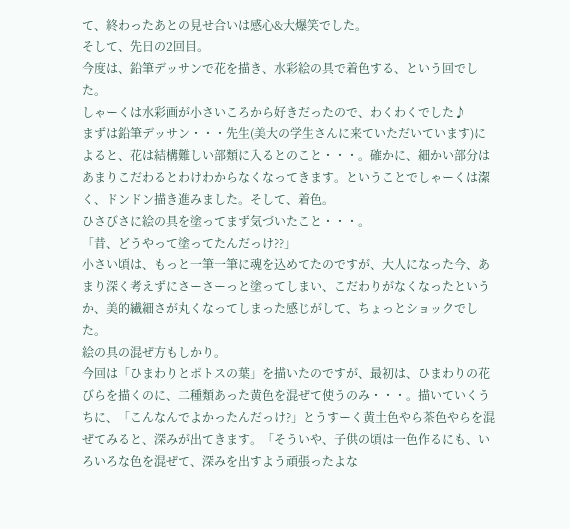て、終わったあとの見せ合いは感心&大爆笑でした。
そして、先日の2回目。
今度は、鉛筆デッサンで花を描き、水彩絵の具で着色する、という回でした。
しゃーくは水彩画が小さいころから好きだったので、わくわくでした♪
まずは鉛筆デッサン・・・先生(美大の学生さんに来ていただいています)によると、花は結構難しい部類に入るとのこと・・・。確かに、細かい部分はあまりこだわるとわけわからなくなってきます。ということでしゃーくは潔く、ドンドン描き進みました。そして、着色。
ひさびさに絵の具を塗ってまず気づいたこと・・・。
「昔、どうやって塗ってたんだっけ??」
小さい頃は、もっと一筆一筆に魂を込めてたのですが、大人になった今、あまり深く考えずにさーさーっと塗ってしまい、こだわりがなくなったというか、美的繊細さが丸くなってしまった感じがして、ちょっとショックでした。
絵の具の混ぜ方もしかり。
今回は「ひまわりとポトスの葉」を描いたのですが、最初は、ひまわりの花びらを描くのに、二種類あった黄色を混ぜて使うのみ・・・。描いていくうちに、「こんなんでよかったんだっけ?」とうすーく黄土色やら茶色やらを混ぜてみると、深みが出てきます。「そういや、子供の頃は一色作るにも、いろいろな色を混ぜて、深みを出すよう頑張ったよな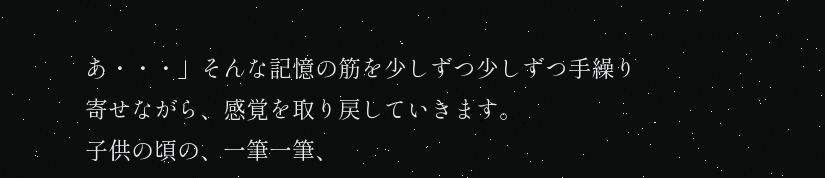あ・・・」そんな記憶の筋を少しずつ少しずつ手繰り寄せながら、感覚を取り戻していきます。
子供の頃の、一筆一筆、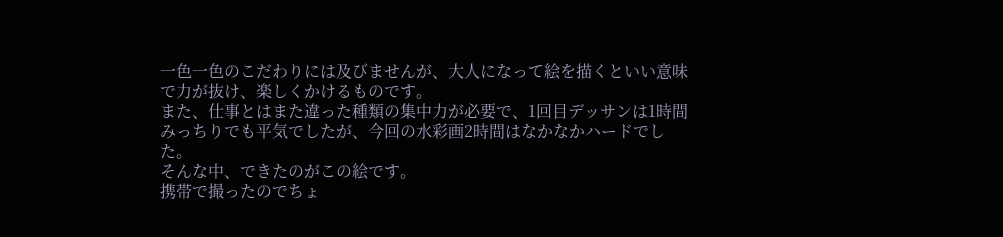一色一色のこだわりには及びませんが、大人になって絵を描くといい意味で力が抜け、楽しくかけるものです。
また、仕事とはまた違った種類の集中力が必要で、1回目デッサンは1時間みっちりでも平気でしたが、今回の水彩画2時間はなかなかハードでした。
そんな中、できたのがこの絵です。
携帯で撮ったのでちょ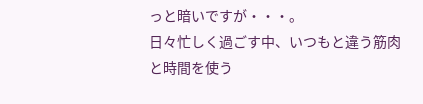っと暗いですが・・・。
日々忙しく過ごす中、いつもと違う筋肉と時間を使う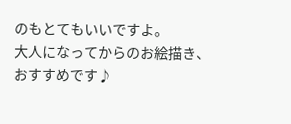のもとてもいいですよ。
大人になってからのお絵描き、おすすめです♪